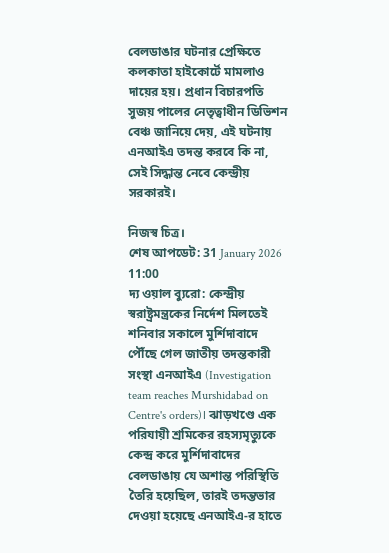বেলডাঙার ঘটনার প্রেক্ষিতে কলকাতা হাইকোর্টে মামলাও দায়ের হয়। প্রধান বিচারপতি সুজয় পালের নেতৃত্বাধীন ডিভিশন বেঞ্চ জানিয়ে দেয়, এই ঘটনায় এনআইএ তদন্ত করবে কি না, সেই সিদ্ধান্ত নেবে কেন্দ্রীয় সরকারই।

নিজস্ব চিত্র।
শেষ আপডেট: 31 January 2026 11:00
দ্য ওয়াল ব্যুরো: কেন্দ্রীয় স্বরাষ্ট্রমন্ত্রকের নির্দেশ মিলতেই শনিবার সকালে মুর্শিদাবাদে পৌঁছে গেল জাতীয় তদন্তকারী সংস্থা এনআইএ (Investigation team reaches Murshidabad on Centre's orders)। ঝাড়খণ্ডে এক পরিযায়ী শ্রমিকের রহস্যমৃত্যুকে কেন্দ্র করে মুর্শিদাবাদের বেলডাঙায় যে অশান্ত পরিস্থিতি তৈরি হয়েছিল, তারই তদন্তভার দেওয়া হয়েছে এনআইএ-র হাতে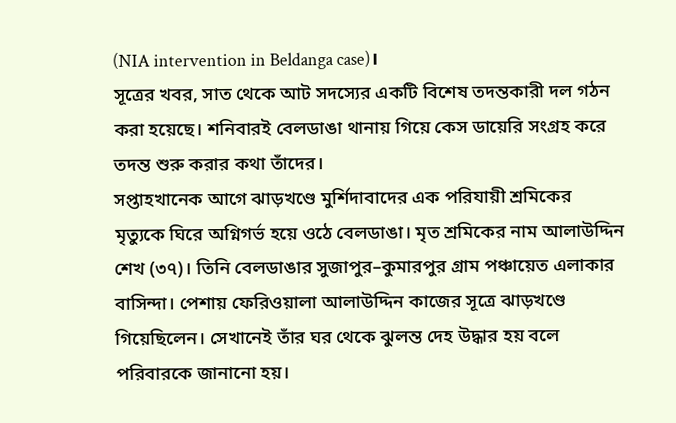(NIA intervention in Beldanga case)।
সূত্রের খবর, সাত থেকে আট সদস্যের একটি বিশেষ তদন্তকারী দল গঠন করা হয়েছে। শনিবারই বেলডাঙা থানায় গিয়ে কেস ডায়েরি সংগ্রহ করে তদন্ত শুরু করার কথা তাঁদের।
সপ্তাহখানেক আগে ঝাড়খণ্ডে মুর্শিদাবাদের এক পরিযায়ী শ্রমিকের মৃত্যুকে ঘিরে অগ্নিগর্ভ হয়ে ওঠে বেলডাঙা। মৃত শ্রমিকের নাম আলাউদ্দিন শেখ (৩৭)। তিনি বেলডাঙার সুজাপুর–কুমারপুর গ্রাম পঞ্চায়েত এলাকার বাসিন্দা। পেশায় ফেরিওয়ালা আলাউদ্দিন কাজের সূত্রে ঝাড়খণ্ডে গিয়েছিলেন। সেখানেই তাঁর ঘর থেকে ঝুলন্ত দেহ উদ্ধার হয় বলে পরিবারকে জানানো হয়।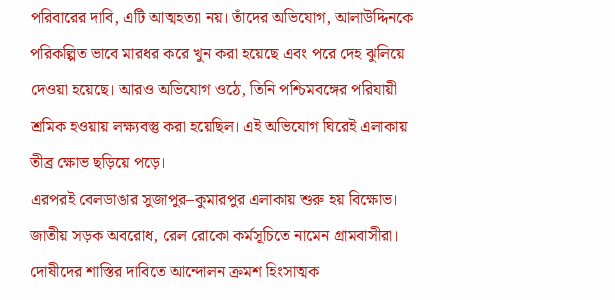পরিবারের দাবি, এটি আত্মহত্যা নয়। তাঁদের অভিযোগ, আলাউদ্দিনকে পরিকল্পিত ভাবে মারধর করে খুন করা হয়েছে এবং পরে দেহ ঝুলিয়ে দেওয়া হয়েছে। আরও অভিযোগ ওঠে, তিনি পশ্চিমবঙ্গের পরিযায়ী শ্রমিক হওয়ায় লক্ষ্যবস্তু করা হয়েছিল। এই অভিযোগ ঘিরেই এলাকায় তীব্র ক্ষোভ ছড়িয়ে পড়ে।
এরপরই বেলডাঙার সুজাপুর–কুমারপুর এলাকায় শুরু হয় বিক্ষোভ। জাতীয় সড়ক অবরোধ, রেল রোকো কর্মসূচিতে নামেন গ্রামবাসীরা। দোষীদের শাস্তির দাবিতে আন্দোলন ক্রমশ হিংসাত্মক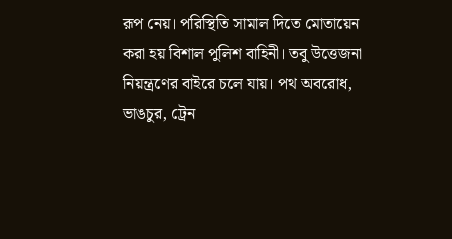রূপ নেয়। পরিস্থিতি সামাল দিতে মোতায়েন করা হয় বিশাল পুলিশ বাহিনী। তবু উত্তেজনা নিয়ন্ত্রণের বাইরে চলে যায়। পথ অবরোধ, ভাঙচুর, ট্রেন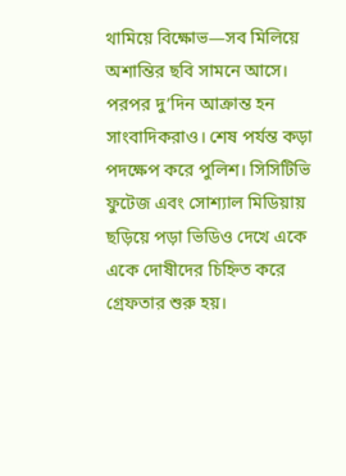থামিয়ে বিক্ষোভ—সব মিলিয়ে অশান্তির ছবি সামনে আসে।
পরপর দু’দিন আক্রান্ত হন সাংবাদিকরাও। শেষ পর্যন্ত কড়া পদক্ষেপ করে পুলিশ। সিসিটিভি ফুটেজ এবং সোশ্যাল মিডিয়ায় ছড়িয়ে পড়া ভিডিও দেখে একে একে দোষীদের চিহ্নিত করে গ্রেফতার শুরু হয়।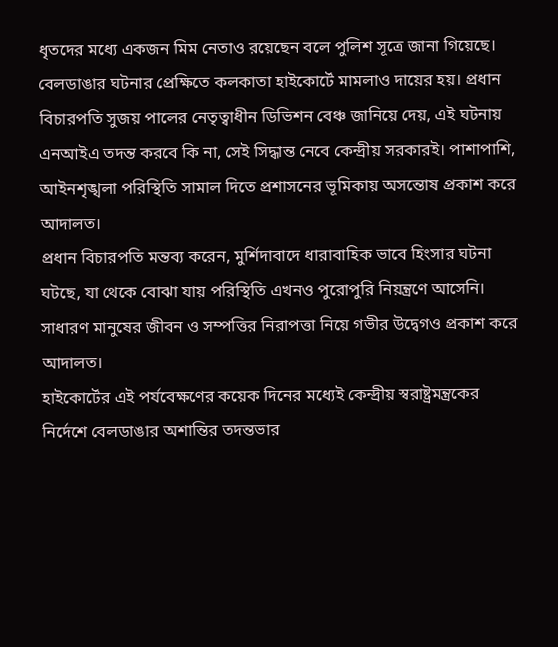ধৃতদের মধ্যে একজন মিম নেতাও রয়েছেন বলে পুলিশ সূত্রে জানা গিয়েছে।
বেলডাঙার ঘটনার প্রেক্ষিতে কলকাতা হাইকোর্টে মামলাও দায়ের হয়। প্রধান বিচারপতি সুজয় পালের নেতৃত্বাধীন ডিভিশন বেঞ্চ জানিয়ে দেয়, এই ঘটনায় এনআইএ তদন্ত করবে কি না, সেই সিদ্ধান্ত নেবে কেন্দ্রীয় সরকারই। পাশাপাশি, আইনশৃঙ্খলা পরিস্থিতি সামাল দিতে প্রশাসনের ভূমিকায় অসন্তোষ প্রকাশ করে আদালত।
প্রধান বিচারপতি মন্তব্য করেন, মুর্শিদাবাদে ধারাবাহিক ভাবে হিংসার ঘটনা ঘটছে, যা থেকে বোঝা যায় পরিস্থিতি এখনও পুরোপুরি নিয়ন্ত্রণে আসেনি। সাধারণ মানুষের জীবন ও সম্পত্তির নিরাপত্তা নিয়ে গভীর উদ্বেগও প্রকাশ করে আদালত।
হাইকোর্টের এই পর্যবেক্ষণের কয়েক দিনের মধ্যেই কেন্দ্রীয় স্বরাষ্ট্রমন্ত্রকের নির্দেশে বেলডাঙার অশান্তির তদন্তভার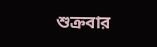শুক্রবার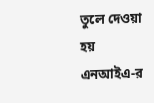তুলে দেওয়া হয় এনআইএ-র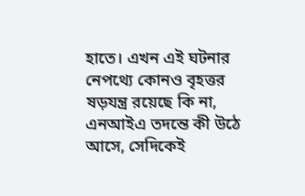হাতে। এখন এই ঘটনার নেপথ্যে কোনও বৃহত্তর ষড়যন্ত্র রয়েছে কি না, এনআইএ তদন্তে কী উঠে আসে, সেদিকেই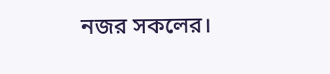নজর সকলের।